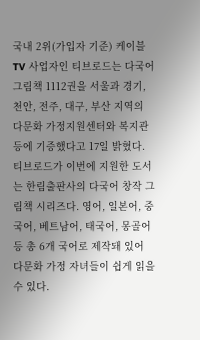국내 2위(가입자 기준) 케이블TV 사업자인 티브로드는 다국어 그림책 1112권을 서울과 경기, 천안, 전주, 대구, 부산 지역의 다문화 가정지원센터와 복지관 등에 기증했다고 17일 밝혔다.
티브로드가 이번에 지원한 도서는 한림출판사의 다국어 창작 그림책 시리즈다. 영어, 일본어, 중국어, 베트남어, 태국어, 몽골어 등 총 6개 국어로 제작돼 있어 다문화 가정 자녀들이 쉽게 읽을 수 있다.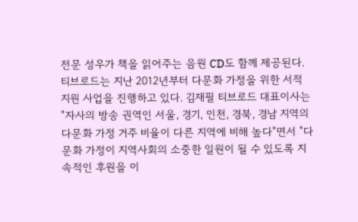전문 성우가 책을 읽어주는 음원 CD도 함께 제공된다.
티브로드는 지난 2012년부터 다문화 가정을 위한 서적 지원 사업을 진행하고 있다. 김재필 티브로드 대표이사는 "자사의 방송 권역인 서울, 경기, 인천, 경북, 경남 지역의 다문화 가정 거주 비율이 다른 지역에 비해 높다"면서 "다문화 가정이 지역사회의 소중한 일원이 될 수 있도록 지속적인 후원을 이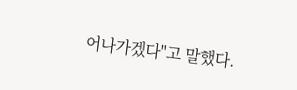어나가겠다"고 말했다.